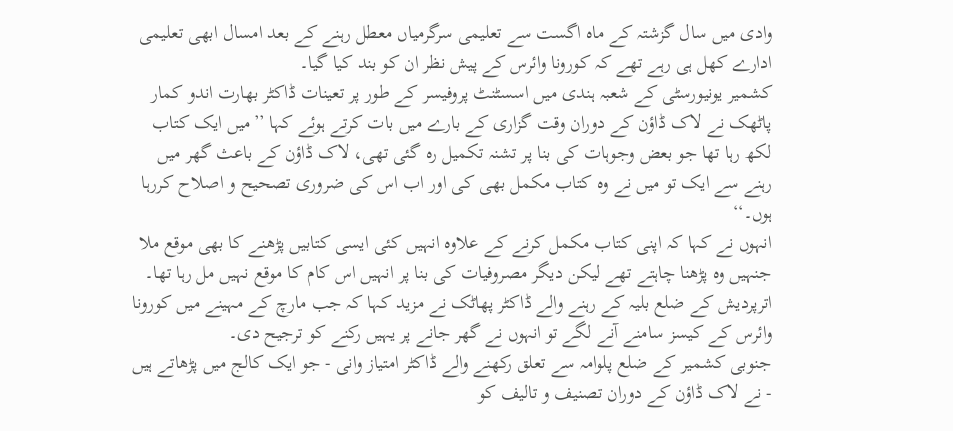وادی میں سال گزشتہ کے ماہ اگست سے تعلیمی سرگرمیاں معطل رہنے کے بعد امسال ابھی تعلیمی ادارے کھل ہی رہے تھے کہ کورونا وائرس کے پیش نظر ان کو بند کیا گیا۔
کشمیر یونیورسٹی کے شعبہ ہندی میں اسسٹنٹ پروفیسر کے طور پر تعینات ڈاکٹر بھارت اندو کمار پاٹھک نے لاک ڈاؤن کے دوران وقت گزاری کے بارے میں بات کرتے ہوئے کہا ’’میں ایک کتاب لکھ رہا تھا جو بعض وجوہات کی بنا پر تشنہ تکمیل رہ گئی تھی، لاک ڈاؤن کے باعث گھر میں رہنے سے ایک تو میں نے وہ کتاب مکمل بھی کی اور اب اس کی ضروری تصحیح و اصلاح کررہا ہوں۔‘‘
انہوں نے کہا کہ اپنی کتاب مکمل کرنے کے علاوہ انہیں کئی ایسی کتابیں پڑھنے کا بھی موقع ملا جنہیں وہ پڑھنا چاہتے تھے لیکن دیگر مصروفیات کی بنا پر انہیں اس کام کا موقع نہیں مل رہا تھا۔
اترپردیش کے ضلع بلیہ کے رہنے والے ڈاکٹر پھاٹک نے مزید کہا کہ جب مارچ کے مہینے میں کورونا وائرس کے کیسز سامنے آنے لگے تو انہوں نے گھر جانے پر یہیں رکنے کو ترجیح دی۔
جنوبی کشمیر کے ضلع پلوامہ سے تعلق رکھنے والے ڈاکٹر امتیاز وانی - جو ایک کالج میں پڑھاتے ہیں - نے لاک ڈاؤن کے دوران تصنیف و تالیف کو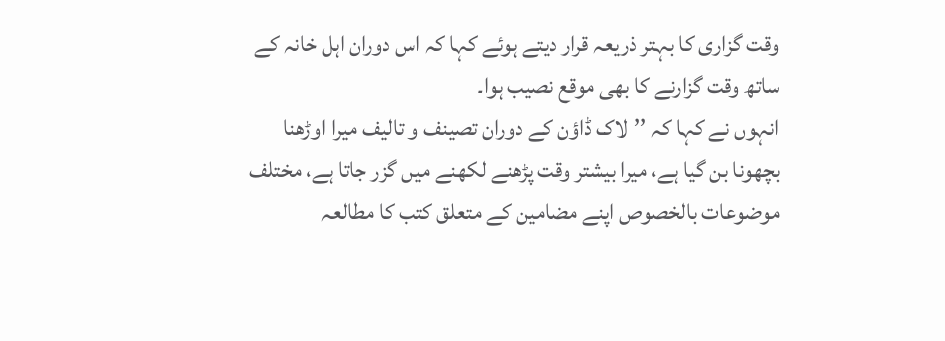وقت گزاری کا بہتر ذریعہ قرار دیتے ہوئے کہا کہ اس دوران اہل خانہ کے ساتھ وقت گزارنے کا بھی موقع نصیب ہوا۔
انہوں نے کہا کہ ’’لاک ڈاؤن کے دوران تصینف و تالیف میرا اوڑھنا بچھونا بن گیا ہے، میرا بیشتر وقت پڑھنے لکھنے میں گزر جاتا ہے، مختلف موضوعات بالخصوص اپنے مضامین کے متعلق کتب کا مطالعہ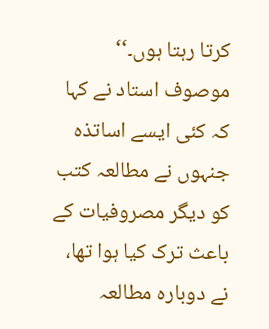کرتا رہتا ہوں۔‘‘
موصوف استاد نے کہا کہ کئی ایسے اساتذہ جنہوں نے مطالعہ کتب کو دیگر مصروفیات کے باعث ترک کیا ہوا تھا، نے دوبارہ مطالعہ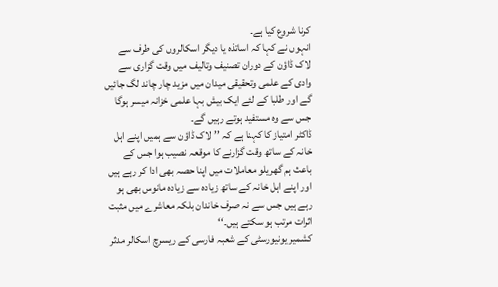کرنا شروع کیا ہے۔
انہوں نے کہا کہ اساتذہ یا دیگر اسکالروں کی طرف سے لاک ڈاؤن کے دوران تصنیف وتالیف میں وقت گزاری سے وادی کے علمی وتحقیقی میدان میں مزید چار چاند لگ جائیں گے اور طلبا کے لئے ایک بیش بہا علمی خزانہ میسر ہوگا جس سے وہ مستفید ہوتے رہیں گے۔
ڈاکٹر امتیاز کا کہنا ہے کہ ’’لاک ڈاؤن سے ہمیں اپنے اہل خانہ کے ساتھ وقت گزارنے کا موقعہ نصیب ہوا جس کے باعث ہم گھریلو معاملات میں اپنا حصہ بھی ادا کر رہے ہیں اور اپنے اہل خانہ کے ساتھ زیادہ سے زیادہ مانوس بھی ہو رہے ہیں جس سے نہ صرف خاندان بلکہ معاشرے میں مثبت اثرات مرتب ہو سکتے ہیں۔‘‘
کشمیر یونیورسٹی کے شعبہ فارسی کے ریسرچ اسکالر مدثر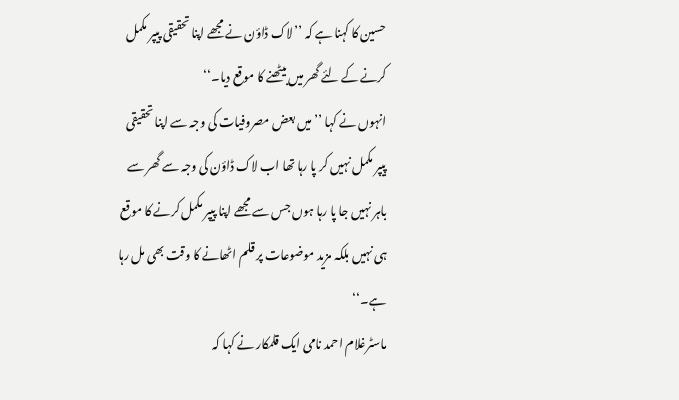حسین کا کہنا ہے کہ ’’لاک ڈاؤن نے مجھے اپنا تحقیقی پیپر مکمل کرنے کے لئے گھر میں بیٹھنے کا موقع دیا۔‘‘
انہوں نے کہا ’’میں بعض مصروفیات کی وجہ سے اپنا تحقیقی پیپر مکمل نہیں کر پا رہا تھا اب لاک ڈاؤن کی وجہ سے گھر سے باہر نہیں جا پا رہا ہوں جس سے مجھے اپنا پیپر مکمل کرنے کا موقع ہی نہیں بلکہ مزید موضوعات پر قلم اٹھانے کا وقت بھی مل رہا ہے۔‘‘
ماسٹرغلام احمد نامی ایک قلمکار نے کہا کہ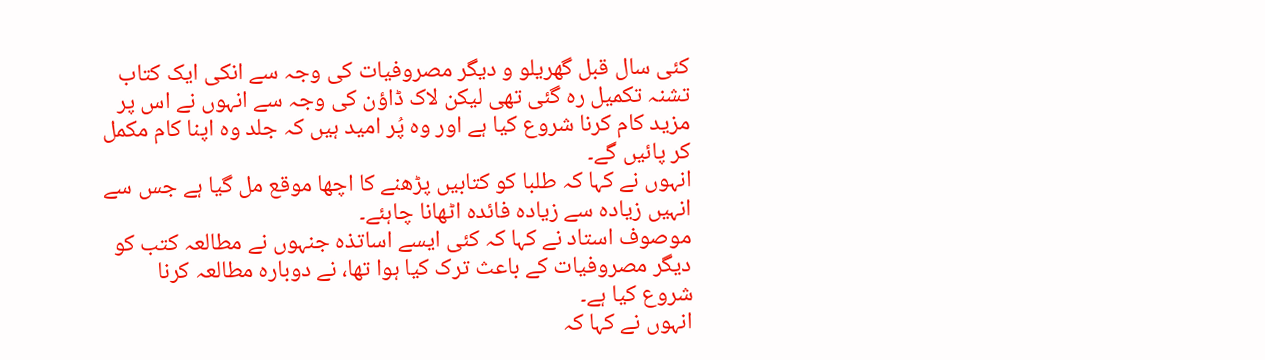کئی سال قبل گھریلو و دیگر مصروفیات کی وجہ سے انکی ایک کتاب تشنہ تکمیل رہ گئی تھی لیکن لاک ڈاؤن کی وجہ سے انہوں نے اس پر مزید کام کرنا شروع کیا ہے اور وہ پُر امید ہیں کہ جلد وہ اپنا کام مکمل کر پائیں گے۔
انہوں نے کہا کہ طلبا کو کتابیں پڑھنے کا اچھا موقع مل گیا ہے جس سے انہیں زیادہ سے زیادہ فائدہ اٹھانا چاہئے۔
موصوف استاد نے کہا کہ کئی ایسے اساتذہ جنہوں نے مطالعہ کتب کو دیگر مصروفیات کے باعث ترک کیا ہوا تھا، نے دوبارہ مطالعہ کرنا شروع کیا ہے۔
انہوں نے کہا کہ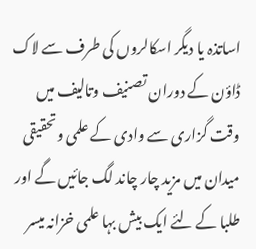اساتذہ یا دیگر اسکالروں کی طرف سے لاک ڈاؤن کے دوران تصنیف وتالیف میں وقت گزاری سے وادی کے علمی وتحقیقی میدان میں مزید چار چاند لگ جائیں گے اور طلبا کے لئے ایک بیش بہا علمی خزانہ میسر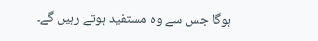ہوگا جس سے وہ مستفید ہوتے رہیں گے۔